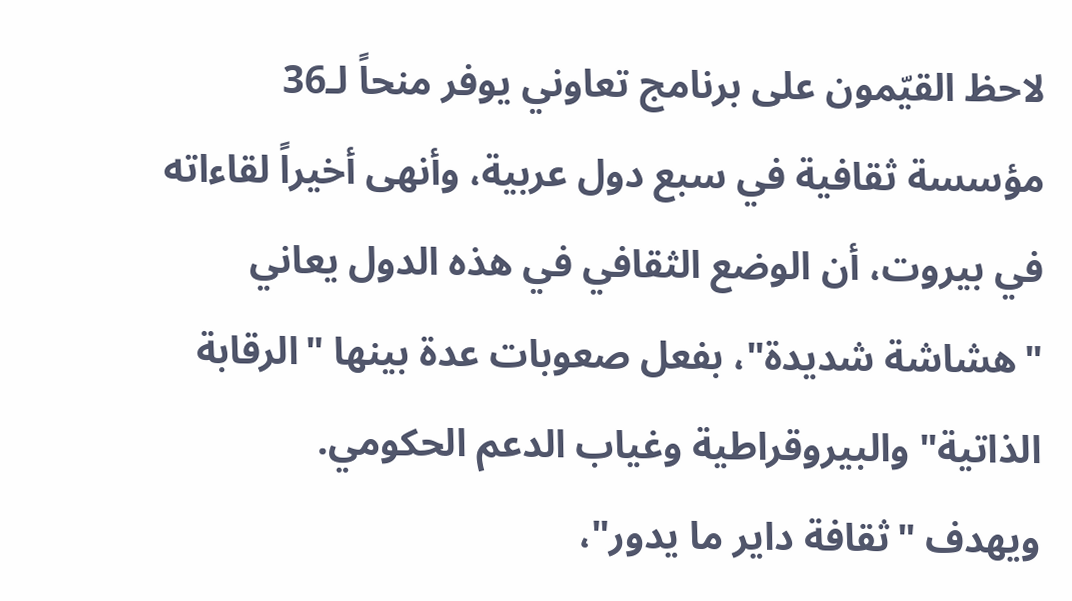لاحظ القيّمون على برنامج تعاوني يوفر منحاً لـ36 مؤسسة ثقافية في سبع دول عربية، وأنهى أخيراً لقاءاته في بيروت، أن الوضع الثقافي في هذه الدول يعاني "هشاشة شديدة"، بفعل صعوبات عدة بينها "الرقابة الذاتية" والبيروقراطية وغياب الدعم الحكومي.
ويهدف "ثقافة داير ما يدور"،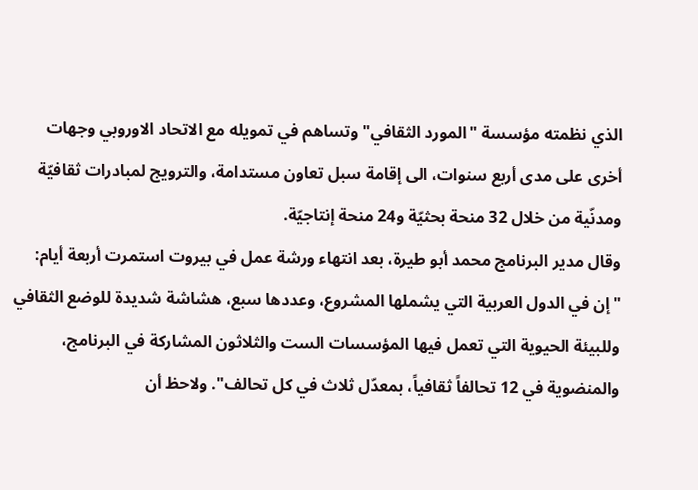الذي نظمته مؤسسة "المورد الثقافي" وتساهم في تمويله مع الاتحاد الاوروبي وجهات أخرى على مدى أربع سنوات، الى إقامة سبل تعاون مستدامة، والترويج لمبادرات ثقافيّة ومدنّية من خلال 32 منحة بحثيّة و24 منحة إنتاجيّة.
وقال مدير البرنامج محمد أبو طيرة، بعد انتهاء ورشة عمل في بيروت استمرت أربعة أيام: "إن في الدول العربية التي يشملها المشروع، وعددها سبع، هشاشة شديدة للوضع الثقافي وللبيئة الحيوية التي تعمل فيها المؤسسات الست والثلاثون المشاركة في البرنامج، والمنضوية في 12 تحالفاً ثقافياً، بمعدّل ثلاث في كل تحالف". ولاحظ أن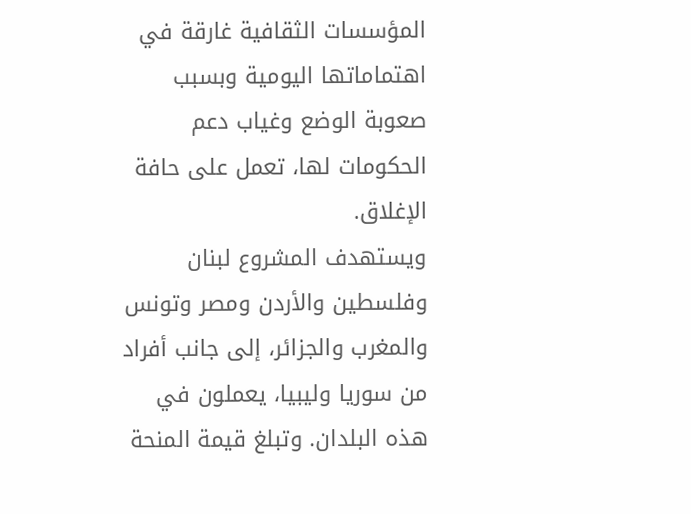المؤسسات الثقافية غارقة في اهتماماتها اليومية وبسبب صعوبة الوضع وغياب دعم الحكومات لها، تعمل على حافة الإغلاق.
ويستهدف المشروع لبنان وفلسطين والأردن ومصر وتونس والمغرب والجزائر، إلى جانب أفراد من سوريا وليبيا، يعملون في هذه البلدان. وتبلغ قيمة المنحة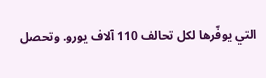التي يوفّرها لكل تحالف 110 آلاف يورو. وتحصل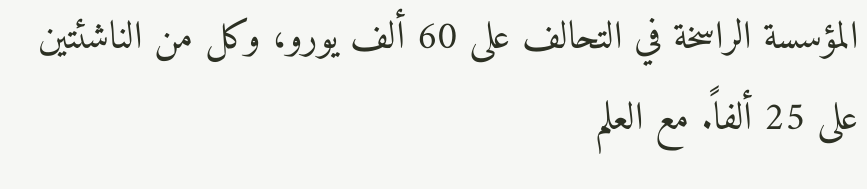المؤسسة الراسخة في التحالف على 60 ألف يورو، وكل من الناشئتين على 25 ألفاً. مع العلم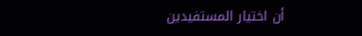أن اختيار المستفيدين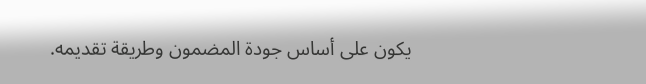يكون على أساس جودة المضمون وطريقة تقديمه.